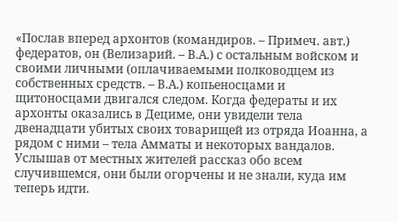«Послав вперед архонтов (командиров. – Примеч. авт.) федератов, он (Велизарий. – В.А.) с остальным войском и своими личными (оплачиваемыми полководцем из собственных средств. – В.А.) копьеносцами и щитоносцами двигался следом. Когда федераты и их архонты оказались в Дециме, они увидели тела двенадцати убитых своих товарищей из отряда Иоанна, а рядом с ними – тела Амматы и некоторых вандалов. Услышав от местных жителей рассказ обо всем случившемся, они были огорчены и не знали, куда им теперь идти.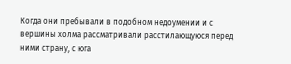Когда они пребывали в подобном недоумении и с вершины холма рассматривали расстилающуюся перед ними страну, с юга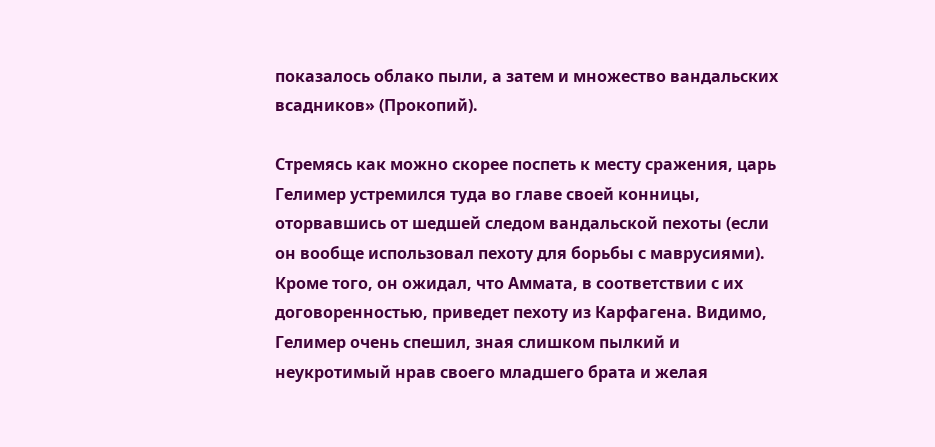показалось облако пыли, а затем и множество вандальских всадников» (Прокопий).

Стремясь как можно скорее поспеть к месту сражения, царь Гелимер устремился туда во главе своей конницы, оторвавшись от шедшей следом вандальской пехоты (если он вообще использовал пехоту для борьбы с маврусиями). Кроме того, он ожидал, что Аммата, в соответствии с их договоренностью, приведет пехоту из Карфагена. Видимо, Гелимер очень спешил, зная слишком пылкий и неукротимый нрав своего младшего брата и желая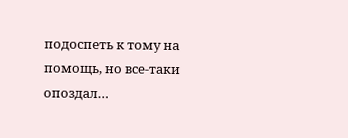подоспеть к тому на помощь, но все-таки опоздал…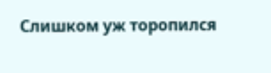Слишком уж торопился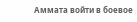Аммата войти в боевое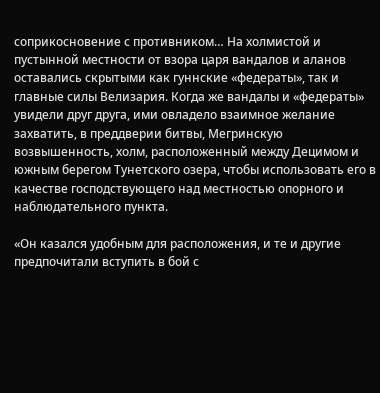соприкосновение с противником… На холмистой и пустынной местности от взора царя вандалов и аланов оставались скрытыми как гуннские «федераты», так и главные силы Велизария. Когда же вандалы и «федераты» увидели друг друга, ими овладело взаимное желание захватить, в преддверии битвы, Мегринскую возвышенность, холм, расположенный между Децимом и южным берегом Тунетского озера, чтобы использовать его в качестве господствующего над местностью опорного и наблюдательного пункта.

«Он казался удобным для расположения, и те и другие предпочитали вступить в бой с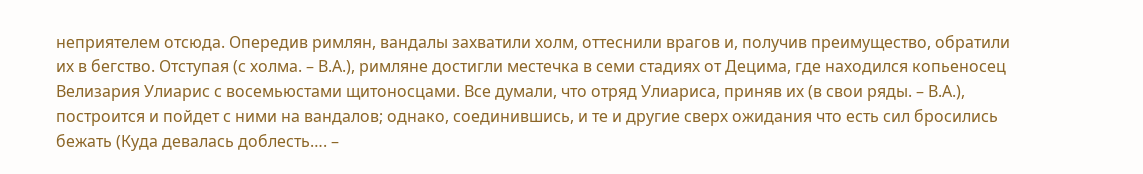неприятелем отсюда. Опередив римлян, вандалы захватили холм, оттеснили врагов и, получив преимущество, обратили их в бегство. Отступая (с холма. – В.А.), римляне достигли местечка в семи стадиях от Децима, где находился копьеносец Велизария Улиарис с восемьюстами щитоносцами. Все думали, что отряд Улиариса, приняв их (в свои ряды. – В.А.), построится и пойдет с ними на вандалов; однако, соединившись, и те и другие сверх ожидания что есть сил бросились бежать (Куда девалась доблесть…. –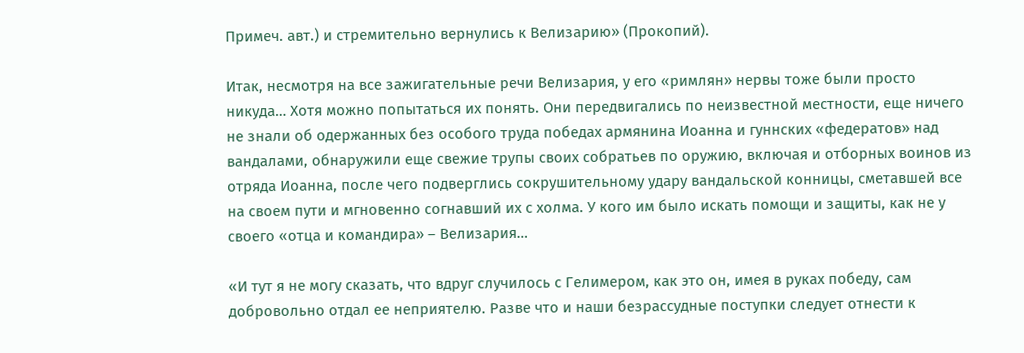Примеч. авт.) и стремительно вернулись к Велизарию» (Прокопий).

Итак, несмотря на все зажигательные речи Велизария, у его «римлян» нервы тоже были просто никуда… Хотя можно попытаться их понять. Они передвигались по неизвестной местности, еще ничего не знали об одержанных без особого труда победах армянина Иоанна и гуннских «федератов» над вандалами, обнаружили еще свежие трупы своих собратьев по оружию, включая и отборных воинов из отряда Иоанна, после чего подверглись сокрушительному удару вандальской конницы, сметавшей все на своем пути и мгновенно согнавший их с холма. У кого им было искать помощи и защиты, как не у своего «отца и командира» – Велизария…

«И тут я не могу сказать, что вдруг случилось с Гелимером, как это он, имея в руках победу, сам добровольно отдал ее неприятелю. Разве что и наши безрассудные поступки следует отнести к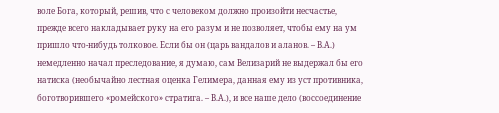воле Бога, который, решив, что с человеком должно произойти несчастье, прежде всего накладывает руку на его разум и не позволяет, чтобы ему на ум пришло что-нибудь толковое. Если бы он (царь вандалов и аланов. – В.А.) немедленно начал преследование, я думаю, сам Велизарий не выдержал бы его натиска (необычайно лестная оценка Гелимера, данная ему из уст противника, боготворившего «ромейского» стратига. – В.А.), и все наше дело (воссоединение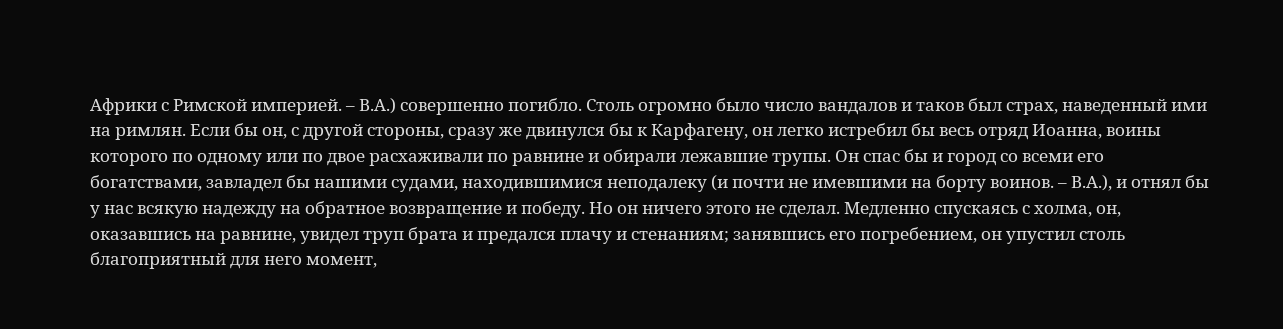Африки с Римской империей. – В.А.) совершенно погибло. Столь огромно было число вандалов и таков был страх, наведенный ими на римлян. Если бы он, с другой стороны, сразу же двинулся бы к Карфагену, он легко истребил бы весь отряд Иоанна, воины которого по одному или по двое расхаживали по равнине и обирали лежавшие трупы. Он спас бы и город со всеми его богатствами, завладел бы нашими судами, находившимися неподалеку (и почти не имевшими на борту воинов. – В.А.), и отнял бы у нас всякую надежду на обратное возвращение и победу. Но он ничего этого не сделал. Медленно спускаясь с холма, он, оказавшись на равнине, увидел труп брата и предался плачу и стенаниям; занявшись его погребением, он упустил столь благоприятный для него момент,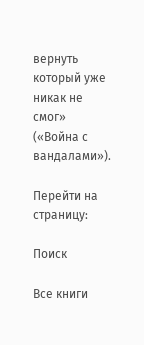вернуть который уже никак не смог» («Война с вандалами»).

Перейти на страницу:

Поиск

Все книги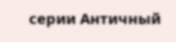серии Античный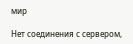мир

Нет соединения с сервером,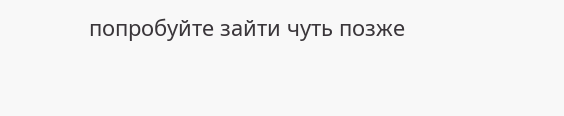попробуйте зайти чуть позже